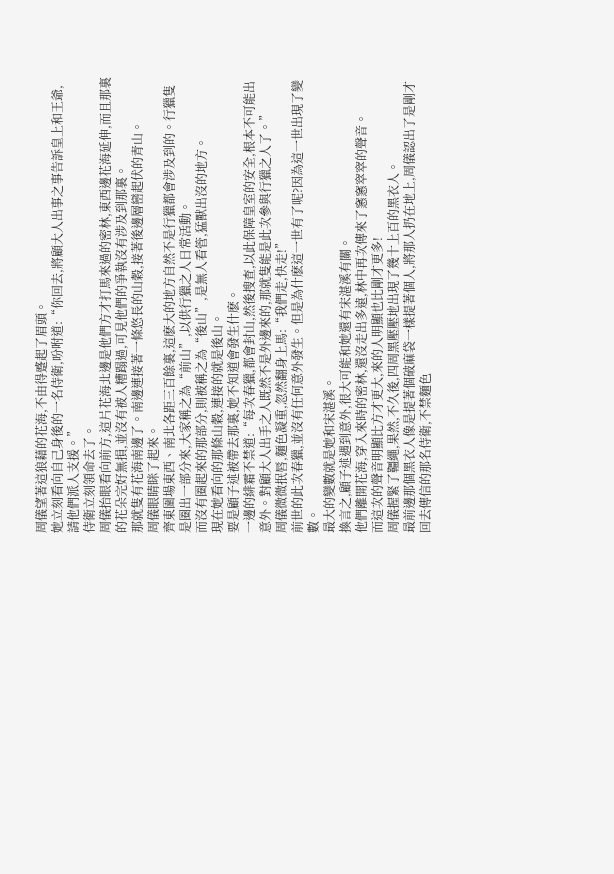周儀望著這狼藉的花海,不由得蹙起了眉頭。
她立刻看向自己身後的一名侍衛,吩咐道:“你回去,將顧大人出事之事告訴皇上和王爺,請他們派人支援。”
侍衛立刻領命去了。
周儀抬眼看向前方,這片花海北邊是他們方才打馬來過的密林,東西邊花海延伸,而且那裏的花朵完好無損,並沒有被人糟蹋過,可見他們的爭執沒有涉及到那裏。
那就隻有花海南邊了。南邊連接著一條悠長的山穀,接著後邊層巒起伏的青山。
周儀眼睛眯了起來。
齊東圍場東西、南北各距三百餘裏,這麽大的地方自然不是行獵都會涉及到的。行獵隻是圈出一部分來,大家稱之為“前山”,以供行獵之人日常活動。
而沒有圈起來的那部分,則被稱之為“後山”,是無人看管,猛獸出沒的地方。
現在她看向的那條山穀,連接的就是後山。
要是顧子述被帶去那裏,她不知道會發生什麽。
一邊的緋霜不禁道:“每次春獵,都會封山,然後搜查,以此保障皇室的安全,根本不可能出意外。對顧大人出手之人既然不是外邊來的,那就隻能是此次參與行獵之人了。”
周儀微微抿唇,麵色凝重,忽然翻身上馬:“我們走,快走!”
前世的此次春獵,並沒有任何意外發生。但是為什麽這一世有了呢?因為這一世出現了變數。
最大的變數就是她和宋湛溪。
換言之,顧子述遇到意外,很大可能和她還有宋湛溪有關。
他們離開花海,穿入來時的密林,還沒走出多遠,林中再次傳來了窸窸窣窣的聲音。
而這次的聲音明顯比方才更大,來的人明顯也比剛才更多!
周儀握緊了韁繩,果然,不久後,四周黑壓壓地出現了幾十上百的黑衣人。
最前邊那個黑衣人像是提著個破麻袋一樣提著個人,將那人扔在地上,周儀認出了是剛才回去傳信的那名侍衛,不禁麵色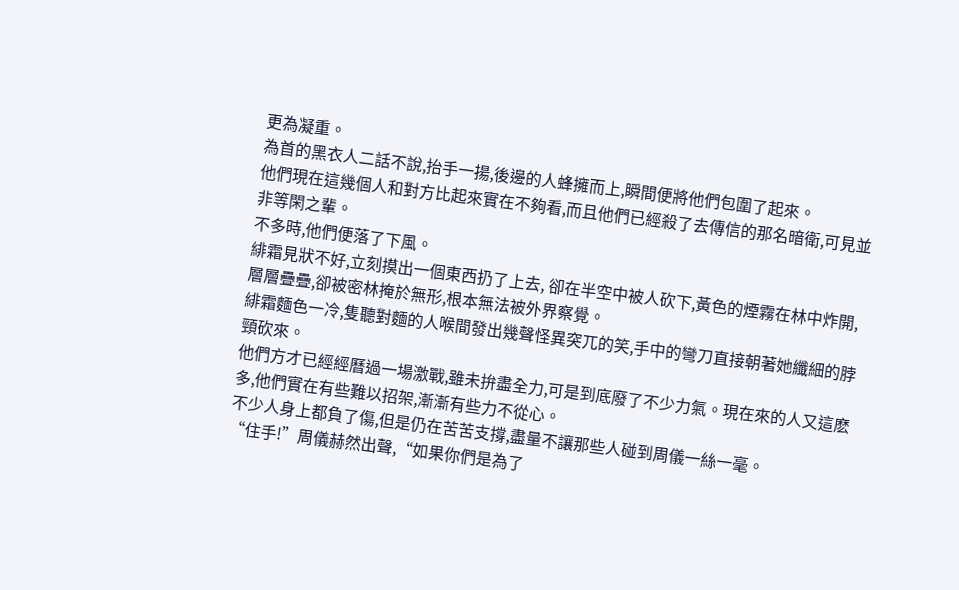更為凝重。
為首的黑衣人二話不說,抬手一揚,後邊的人蜂擁而上,瞬間便將他們包圍了起來。
他們現在這幾個人和對方比起來實在不夠看,而且他們已經殺了去傳信的那名暗衛,可見並非等閑之輩。
不多時,他們便落了下風。
緋霜見狀不好,立刻摸出一個東西扔了上去, 卻在半空中被人砍下,黃色的煙霧在林中炸開,層層疊疊,卻被密林掩於無形,根本無法被外界察覺。
緋霜麵色一冷,隻聽對麵的人喉間發出幾聲怪異突兀的笑,手中的彎刀直接朝著她纖細的脖頸砍來。
他們方才已經經曆過一場激戰,雖未拚盡全力,可是到底廢了不少力氣。現在來的人又這麽多,他們實在有些難以招架,漸漸有些力不從心。
不少人身上都負了傷,但是仍在苦苦支撐,盡量不讓那些人碰到周儀一絲一毫。
“住手!”周儀赫然出聲,“如果你們是為了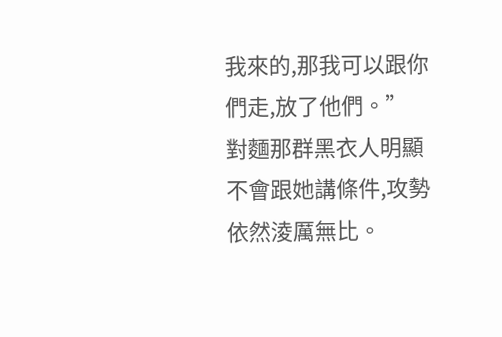我來的,那我可以跟你們走,放了他們。”
對麵那群黑衣人明顯不會跟她講條件,攻勢依然淩厲無比。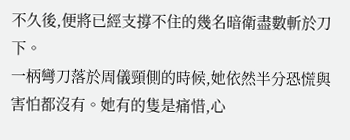不久後,便將已經支撐不住的幾名暗衛盡數斬於刀下。
一柄彎刀落於周儀頸側的時候,她依然半分恐慌與害怕都沒有。她有的隻是痛惜,心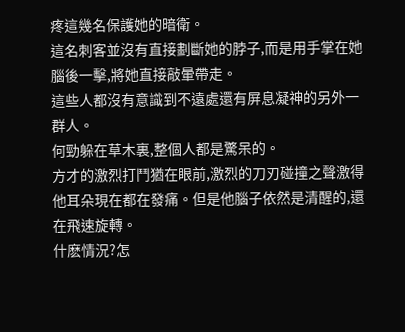疼這幾名保護她的暗衛。
這名刺客並沒有直接劃斷她的脖子,而是用手掌在她腦後一擊,將她直接敲暈帶走。
這些人都沒有意識到不遠處還有屏息凝神的另外一群人。
何勁躲在草木裏,整個人都是驚呆的。
方才的激烈打鬥猶在眼前,激烈的刀刃碰撞之聲激得他耳朵現在都在發痛。但是他腦子依然是清醒的,還在飛速旋轉。
什麽情況?怎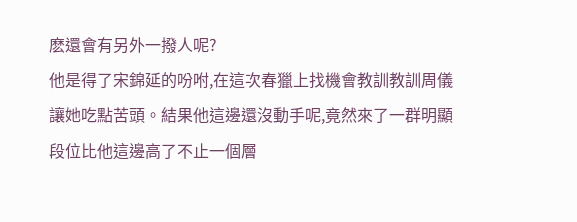麽還會有另外一撥人呢?
他是得了宋錦延的吩咐,在這次春獵上找機會教訓教訓周儀讓她吃點苦頭。結果他這邊還沒動手呢,竟然來了一群明顯段位比他這邊高了不止一個層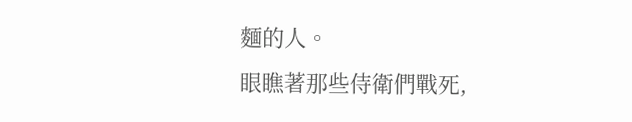麵的人。
眼瞧著那些侍衛們戰死,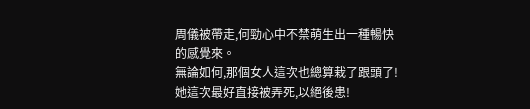周儀被帶走,何勁心中不禁萌生出一種暢快的感覺來。
無論如何,那個女人這次也總算栽了跟頭了!
她這次最好直接被弄死,以絕後患!